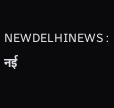NEWDELHINEWS : नई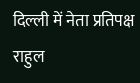दिल्ली में नेता प्रतिपक्ष राहुल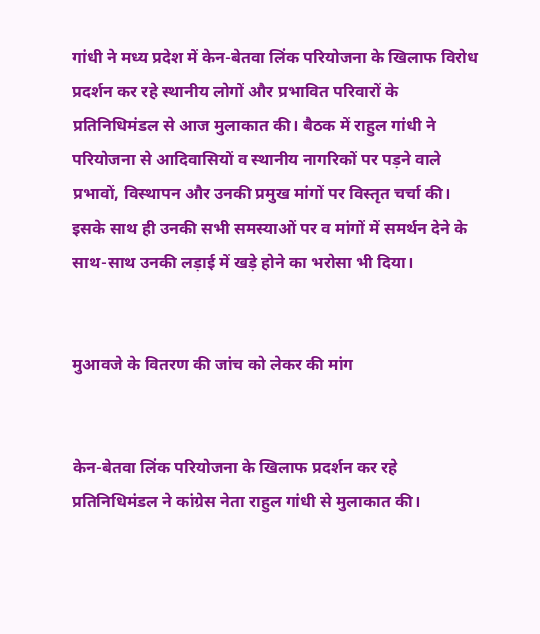गांधी ने मध्य प्रदेश में केन-बेतवा लिंक परियोजना के खिलाफ विरोध प्रदर्शन कर रहे स्थानीय लोगों और प्रभावित परिवारों के प्रतिनिधिमंडल से आज मुलाकात की। बैठक में राहुल गांधी ने परियोजना से आदिवासियों व स्थानीय नागरिकों पर पड़ने वाले प्रभावों, विस्थापन और उनकी प्रमुख मांगों पर विस्तृत चर्चा की। इसके साथ ही उनकी सभी समस्याओं पर व मांगों में समर्थन देने के साथ-साथ उनकी लड़ाई में खड़े होने का भरोसा भी दिया।


मुआवजे के वितरण की जांच को लेकर की मांग


केन-बेतवा लिंक परियोजना के खिलाफ प्रदर्शन कर रहे प्रतिनिधिमंडल ने कांग्रेस नेता राहुल गांधी से मुलाकात की।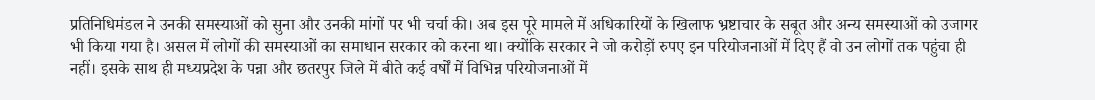प्रतिनिधिमंडल ने उनकी समस्याओं को सुना और उनकी मांगों पर भी चर्चा की। अब इस पूरे मामले में अधिकारियों के खिलाफ भ्रष्टाचार के सबूत और अन्य समस्याओं को उजागर भी किया गया है। असल में लोगों की समस्याओं का समाधान सरकार को करना था। क्योंकि सरकार ने जो करोड़ों रुपए इन परियोजनाओं में दिए हैं वो उन लोगों तक पहुंचा ही नहीं। इसके साथ ही मध्यप्रदेश के पन्ना और छतरपुर जिले में बीते कई वर्षों में विभिन्न परियोजनाओं में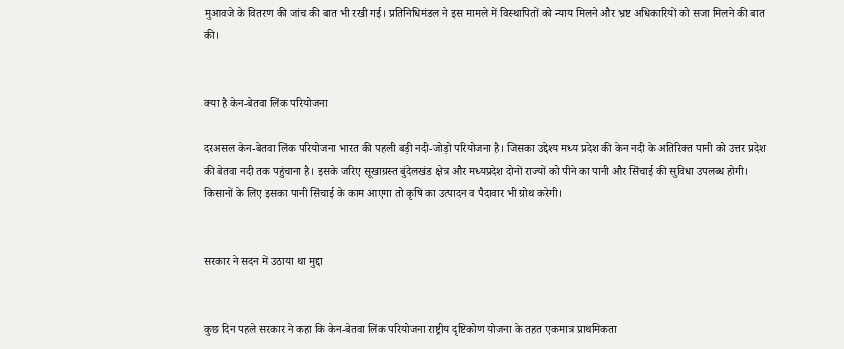मुआवजे के वितरण की जांच की बात भी रखी गई। प्रतिनिधिमंडल ने इस मामले में विस्थापितों को न्याय मिलने और भ्रष्ट अधिकारियों को सजा मिलने की बात की।


क्या है केन-बेतवा लिंक परियोजना

दरअसल केन-बेतवा लिंक परियोजना भारत की पहली बड़ी नदी-जोड़ो परियोजना है। जिसका उद्देश्य मध्य प्रदेश की केन नदी के अतिरिक्त पानी को उत्तर प्रदेश की बेतवा नदी तक पहुंचाना है। इसके जरिए सूखाग्रस्त बुंदेलखंड क्षेत्र और मध्यप्रदेश दोनों राज्यों को पीने का पानी और सिंचाई की सुविधा उपलब्ध होगी। किसानों के लिए इसका पानी सिंचाई के काम आएगा तो कृषि का उत्पादन व पैदावार भी ग्रोथ करेगी।


सरकार ने सदन में उठाया था मुद्दा


कुछ दिन पहले सरकार ने कहा कि केन-बेतवा लिंक परियोजना राष्ट्रीय दृष्टिकोण योजना के तहत एकमात्र प्राथमिकता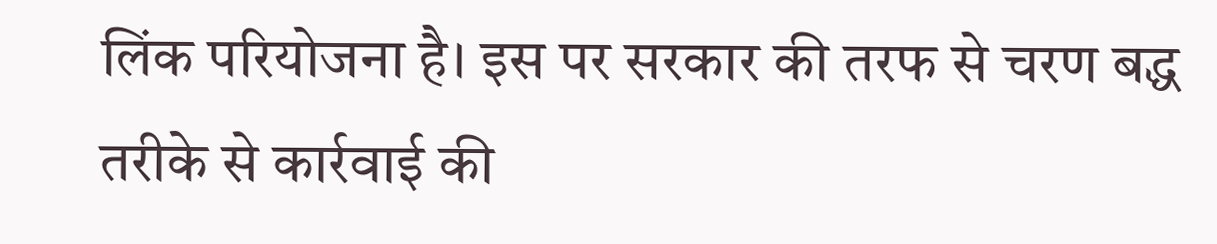लिंक परियोजना है। इस पर सरकार की तरफ से चरण बद्ध तरीके से कार्रवाई की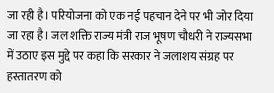जा रही है। परियोजना को एक नई पहचान देने पर भी जोर दिया जा रहा है। जल शक्ति राज्य मंत्री राज भूषण चौधरी ने राज्यसभा में उठाए इस मुद्दे पर कहा कि सरकार ने जलाशय संग्रह पर हस्तातरण को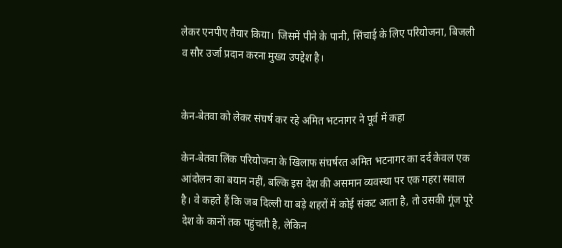लेकर एनपीए तैयार किया। जिसमें पीने के पानी, सिंचाई के लिए परियोजना, बिजली व सौर उर्जा प्रदान करना मुख्य उपद्देश है।


केन-बेतवा को लेकर संघर्ष कर रहे अमित भटनागर ने पूर्व में कहा

केन-बेतवा लिंक परियोजना के खिलाफ संघर्षरत अमित भटनागर का दर्द केवल एक आंदोलन का बयान नहीं, बल्कि इस देश की असमान व्यवस्था पर एक गहरा सवाल है। वे कहते हैं कि जब दिल्ली या बड़े शहरों में कोई संकट आता है, तो उसकी गूंज पूरे देश के कानों तक पहुंचती है, लेकिन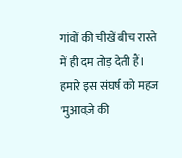गांवों की चीखें बीच रास्ते में ही दम तोड़ देती हैं। हमारे इस संघर्ष को महज 'मुआवज़े की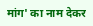मांग' का नाम देकर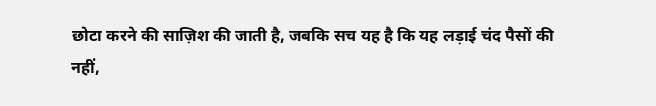छोटा करने की साज़िश की जाती है, जबकि सच यह है कि यह लड़ाई चंद पैसों की नहीं,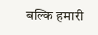बल्कि हमारी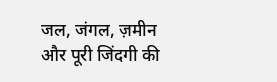जल, जंगल, ज़मीन और पूरी जिंदगी की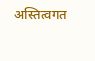अस्तित्वगत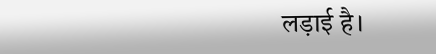लड़ाई है।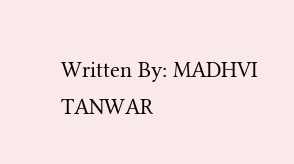Written By: MADHVI TANWAR